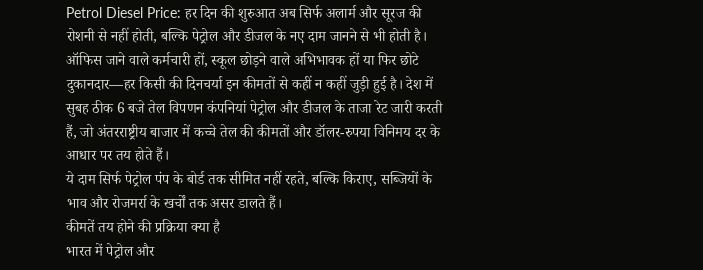Petrol Diesel Price: हर दिन की शुरुआत अब सिर्फ अलार्म और सूरज की रोशनी से नहीं होती, बल्कि पेट्रोल और डीजल के नए दाम जानने से भी होती है। ऑफिस जाने वाले कर्मचारी हों, स्कूल छोड़ने वाले अभिभावक हों या फिर छोटे दुकानदार—हर किसी की दिनचर्या इन कीमतों से कहीं न कहीं जुड़ी हुई है। देश में सुबह ठीक 6 बजे तेल विपणन कंपनियां पेट्रोल और डीजल के ताजा रेट जारी करती हैं, जो अंतरराष्ट्रीय बाजार में कच्चे तेल की कीमतों और डॉलर-रुपया विनिमय दर के आधार पर तय होते हैं।
ये दाम सिर्फ पेट्रोल पंप के बोर्ड तक सीमित नहीं रहते, बल्कि किराए, सब्जियों के भाव और रोजमर्रा के खर्चों तक असर डालते हैं।
कीमतें तय होने की प्रक्रिया क्या है
भारत में पेट्रोल और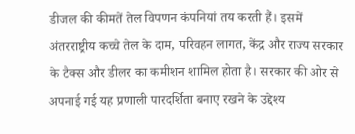डीजल की कीमतें तेल विपणन कंपनियां तय करती हैं। इसमें अंतरराष्ट्रीय कच्चे तेल के दाम, परिवहन लागत, केंद्र और राज्य सरकार के टैक्स और डीलर का कमीशन शामिल होता है। सरकार की ओर से अपनाई गई यह प्रणाली पारदर्शिता बनाए रखने के उद्देश्य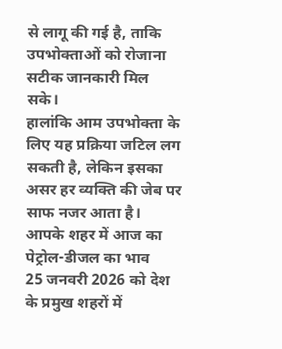से लागू की गई है, ताकि उपभोक्ताओं को रोजाना सटीक जानकारी मिल सके।
हालांकि आम उपभोक्ता के लिए यह प्रक्रिया जटिल लग सकती है, लेकिन इसका असर हर व्यक्ति की जेब पर साफ नजर आता है।
आपके शहर में आज का पेट्रोल-डीजल का भाव
25 जनवरी 2026 को देश के प्रमुख शहरों में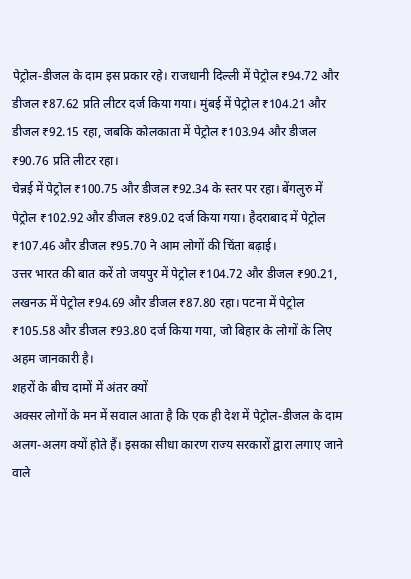पेट्रोल-डीजल के दाम इस प्रकार रहे। राजधानी दिल्ली में पेट्रोल ₹94.72 और डीजल ₹87.62 प्रति लीटर दर्ज किया गया। मुंबई में पेट्रोल ₹104.21 और डीजल ₹92.15 रहा, जबकि कोलकाता में पेट्रोल ₹103.94 और डीजल ₹90.76 प्रति लीटर रहा।
चेन्नई में पेट्रोल ₹100.75 और डीजल ₹92.34 के स्तर पर रहा। बेंगलुरु में पेट्रोल ₹102.92 और डीजल ₹89.02 दर्ज किया गया। हैदराबाद में पेट्रोल ₹107.46 और डीजल ₹95.70 ने आम लोगों की चिंता बढ़ाई।
उत्तर भारत की बात करें तो जयपुर में पेट्रोल ₹104.72 और डीजल ₹90.21, लखनऊ में पेट्रोल ₹94.69 और डीजल ₹87.80 रहा। पटना में पेट्रोल ₹105.58 और डीजल ₹93.80 दर्ज किया गया, जो बिहार के लोगों के लिए अहम जानकारी है।
शहरों के बीच दामों में अंतर क्यों
अक्सर लोगों के मन में सवाल आता है कि एक ही देश में पेट्रोल-डीजल के दाम अलग-अलग क्यों होते हैं। इसका सीधा कारण राज्य सरकारों द्वारा लगाए जाने वाले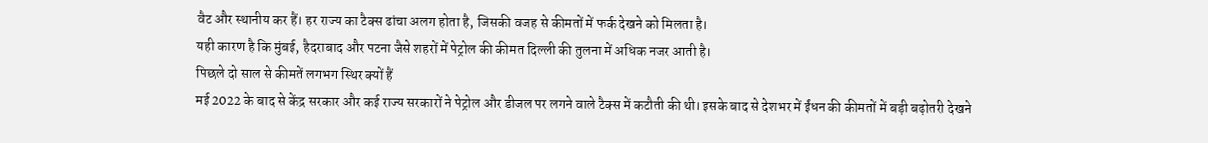वैट और स्थानीय कर हैं। हर राज्य का टैक्स ढांचा अलग होता है, जिसकी वजह से कीमतों में फर्क देखने को मिलता है।
यही कारण है कि मुंबई, हैदराबाद और पटना जैसे शहरों में पेट्रोल की कीमत दिल्ली की तुलना में अधिक नजर आती है।
पिछले दो साल से कीमतें लगभग स्थिर क्यों हैं
मई 2022 के बाद से केंद्र सरकार और कई राज्य सरकारों ने पेट्रोल और डीजल पर लगने वाले टैक्स में कटौती की थी। इसके बाद से देशभर में ईंधन की कीमतों में बड़ी बढ़ोतरी देखने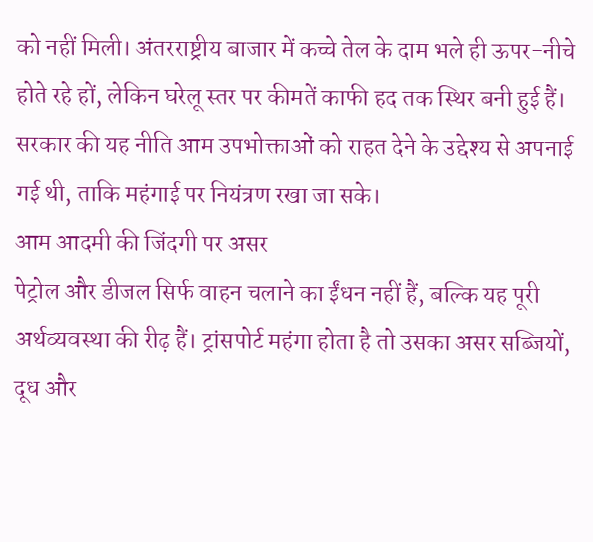को नहीं मिली। अंतरराष्ट्रीय बाजार में कच्चे तेल के दाम भले ही ऊपर-नीचे होते रहे हों, लेकिन घरेलू स्तर पर कीमतें काफी हद तक स्थिर बनी हुई हैं।
सरकार की यह नीति आम उपभोक्ताओं को राहत देने के उद्देश्य से अपनाई गई थी, ताकि महंगाई पर नियंत्रण रखा जा सके।
आम आदमी की जिंदगी पर असर
पेट्रोल और डीजल सिर्फ वाहन चलाने का ईंधन नहीं हैं, बल्कि यह पूरी अर्थव्यवस्था की रीढ़ हैं। ट्रांसपोर्ट महंगा होता है तो उसका असर सब्जियों, दूध और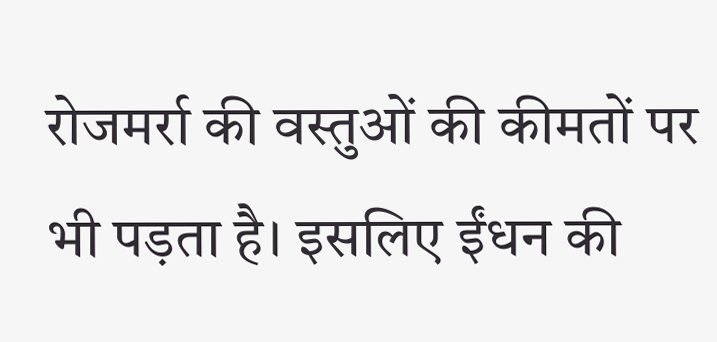रोजमर्रा की वस्तुओं की कीमतों पर भी पड़ता है। इसलिए ईंधन की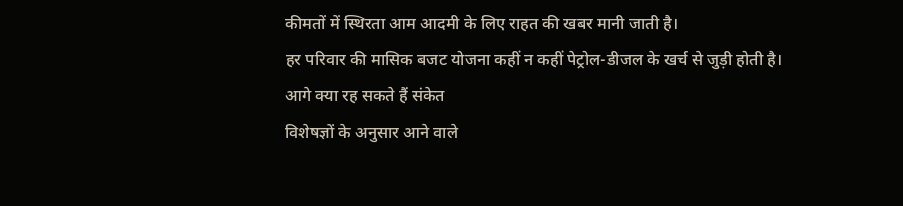कीमतों में स्थिरता आम आदमी के लिए राहत की खबर मानी जाती है।
हर परिवार की मासिक बजट योजना कहीं न कहीं पेट्रोल-डीजल के खर्च से जुड़ी होती है।
आगे क्या रह सकते हैं संकेत
विशेषज्ञों के अनुसार आने वाले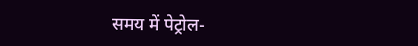समय में पेट्रोल-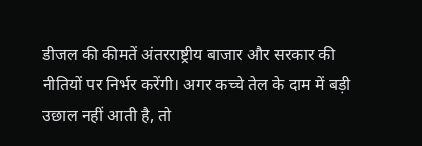डीजल की कीमतें अंतरराष्ट्रीय बाजार और सरकार की नीतियों पर निर्भर करेंगी। अगर कच्चे तेल के दाम में बड़ी उछाल नहीं आती है, तो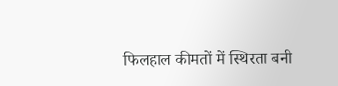फिलहाल कीमतों में स्थिरता बनी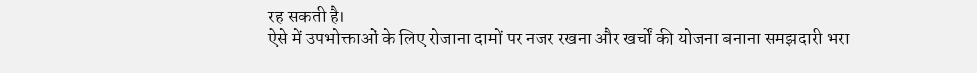रह सकती है।
ऐसे में उपभोक्ताओं के लिए रोजाना दामों पर नजर रखना और खर्चों की योजना बनाना समझदारी भरा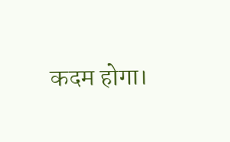कदम होगा।